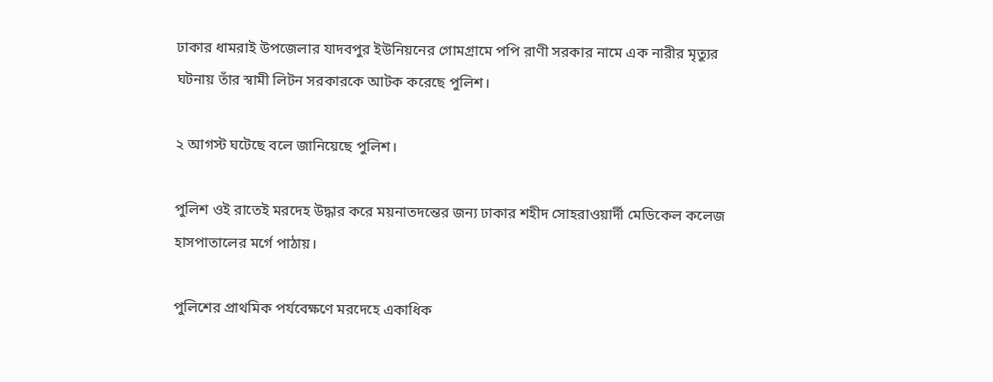ঢাকার ধামরাই উপজেলার যাদবপুর ইউনিয়নের গোমগ্রামে পপি রাণী সরকার নামে এক নারীর মৃত্যুর ঘটনায় তাঁর স্বামী লিটন সরকারকে আটক করেছে পুলিশ।

২ আগস্ট ঘটেছে বলে জানিয়েছে পুলিশ।

পুলিশ ওই রাতেই মরদেহ উদ্ধার করে ময়নাতদন্তের জন্য ঢাকার শহীদ সোহরাওয়ার্দী মেডিকেল কলেজ হাসপাতালের মর্গে পাঠায়।

পুলিশের প্রাথমিক পর্যবেক্ষণে মরদেহে একাধিক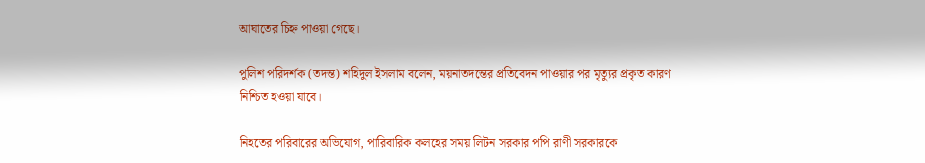আঘাতের চিহ্ন পাওয়া গেছে।

পুলিশ পরিদর্শক (তদন্ত) শহিদুল ইসলাম বলেন, ময়নাতদন্তের প্রতিবেদন পাওয়ার পর মৃত্যুর প্রকৃত কারণ নিশ্চিত হওয়া যাবে।

নিহতের পরিবারের অভিযোগ, পারিবারিক কলহের সময় লিটন সরকার পপি রাণী সরকারকে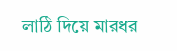লাঠি দিয়ে মারধর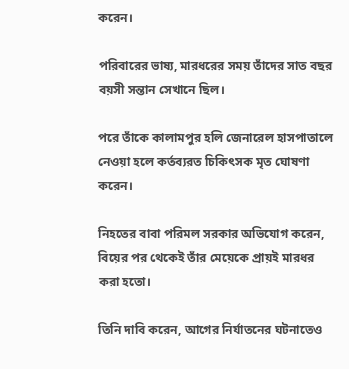করেন।

পরিবারের ভাষ্য, মারধরের সময় তাঁদের সাত বছর বয়সী সন্তান সেখানে ছিল।

পরে তাঁকে কালামপুর হলি জেনারেল হাসপাতালে নেওয়া হলে কর্তব্যরত চিকিৎসক মৃত ঘোষণা করেন।

নিহতের বাবা পরিমল সরকার অভিযোগ করেন, বিয়ের পর থেকেই তাঁর মেয়েকে প্রায়ই মারধর করা হতো।

তিনি দাবি করেন, আগের নির্যাতনের ঘটনাতেও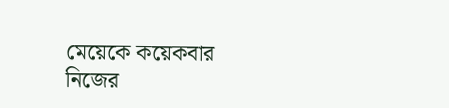মেয়েকে কয়েকবার নিজের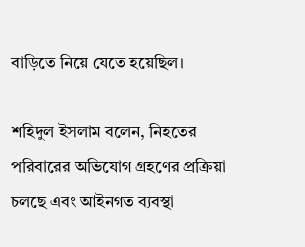বাড়িতে নিয়ে যেতে হয়েছিল।

শহিদুল ইসলাম বলেন, নিহতের পরিবারের অভিযোগ গ্রহণের প্রক্রিয়া চলছে এবং আইনগত ব্যবস্থা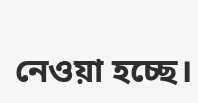নেওয়া হচ্ছে।